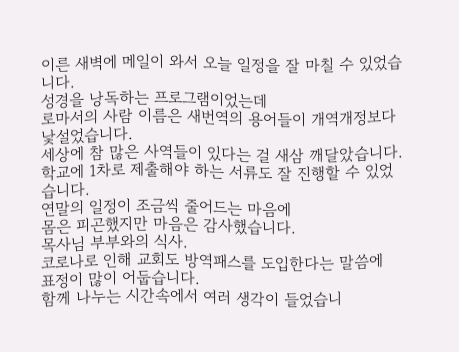이른 새벽에 메일이 와서 오늘 일정을 잘 마칠 수 있었습니다.
성경을 낭독하는 프로그램이었는데
로마서의 사람 이름은 새번역의 용어들이 개역개정보다 낯설었습니다.
세상에 참 많은 사역들이 있다는 걸 새삼 깨달았습니다.
학교에 1차로 제출해야 하는 서류도 잘 진행할 수 있었습니다.
연말의 일정이 조금씩 줄어드는 마음에
몸은 피곤했지만 마음은 감사했습니다.
목사님 부부와의 식사.
코로나로 인해 교회도 방역패스를 도입한다는 말씀에
표정이 많이 어둡습니다.
함께 나누는 시간속에서 여러 생각이 들었습니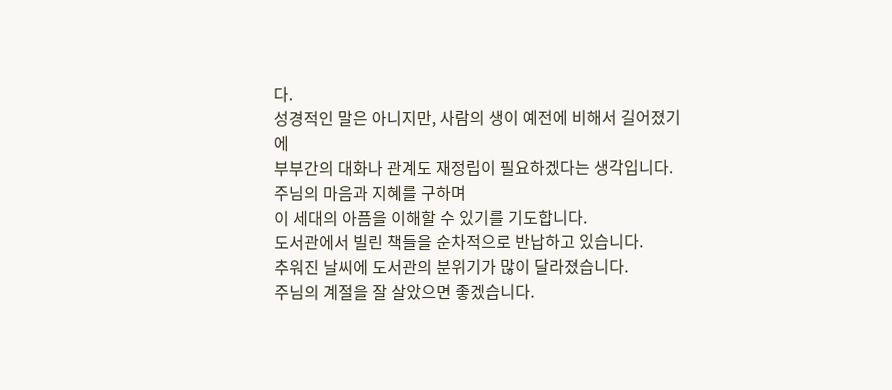다.
성경적인 말은 아니지만, 사람의 생이 예전에 비해서 길어졌기에
부부간의 대화나 관계도 재정립이 필요하겠다는 생각입니다.
주님의 마음과 지혜를 구하며
이 세대의 아픔을 이해할 수 있기를 기도합니다.
도서관에서 빌린 책들을 순차적으로 반납하고 있습니다.
추워진 날씨에 도서관의 분위기가 많이 달라졌습니다.
주님의 계절을 잘 살았으면 좋겠습니다.